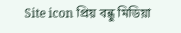Site icon প্রিয় বন্ধু মিডিয়া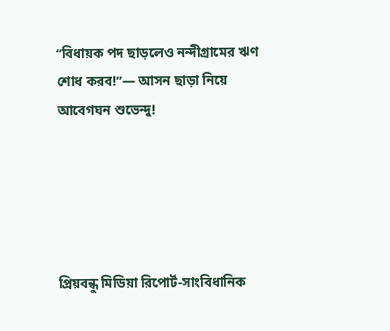“বিধায়ক পদ ছাড়লেও নন্দীগ্রামের ঋণ শোধ করব!”— আসন ছাড়া নিয়ে আবেগঘন শুভেন্দু!





প্রিয়বন্ধু মিডিয়া রিপোর্ট-সাংবিধানিক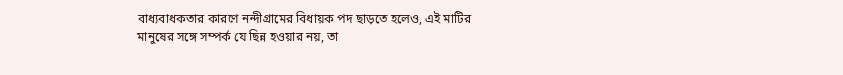বাধ্যবাধকতার কারণে নন্দীগ্রামের বিধায়ক পদ ছাড়তে হলেও, এই মাটির মানুষের সঙ্গে সম্পর্ক যে ছিন্ন হওয়ার নয়, তা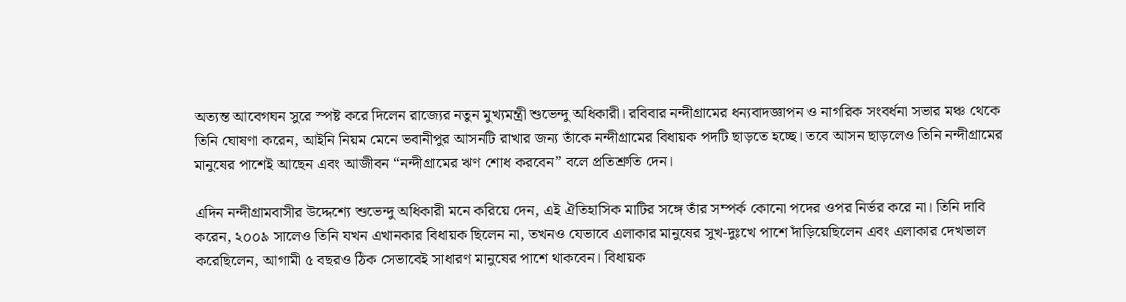অত্যন্ত আবেগঘন সুরে স্পষ্ট করে দিলেন রাজ্যের নতুন মুখ্যমন্ত্রী শুভেন্দু অধিকারী। রবিবার নন্দীগ্রামের ধন্যবাদজ্ঞাপন ও নাগরিক সংবর্ধনা সভার মঞ্চ থেকে তিনি ঘোষণা করেন, আইনি নিয়ম মেনে ভবানীপুর আসনটি রাখার জন্য তাঁকে নন্দীগ্রামের বিধায়ক পদটি ছাড়তে হচ্ছে। তবে আসন ছাড়লেও তিনি নন্দীগ্রামের মানুষের পাশেই আছেন এবং আজীবন “নন্দীগ্রামের ঋণ শোধ করবেন” বলে প্রতিশ্রুতি দেন।

এদিন নন্দীগ্রামবাসীর উদ্দেশ্যে শুভেন্দু অধিকারী মনে করিয়ে দেন, এই ঐতিহাসিক মাটির সঙ্গে তাঁর সম্পর্ক কোনো পদের ওপর নির্ভর করে না। তিনি দাবি করেন, ২০০৯ সালেও তিনি যখন এখানকার বিধায়ক ছিলেন না, তখনও যেভাবে এলাকার মানুষের সুখ-দুঃখে পাশে দাঁড়িয়েছিলেন এবং এলাকার দেখভাল করেছিলেন, আগামী ৫ বছরও ঠিক সেভাবেই সাধারণ মানুষের পাশে থাকবেন। বিধায়ক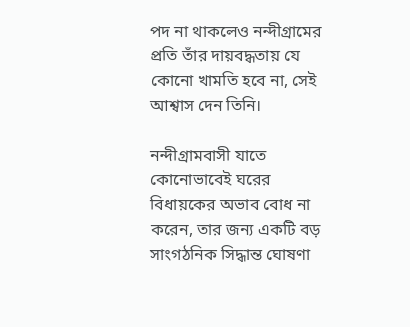পদ না থাকলেও নন্দীগ্রামের প্রতি তাঁর দায়বদ্ধতায় যে কোনো খামতি হবে না, সেই আশ্বাস দেন তিনি।

নন্দীগ্রামবাসী যাতে কোনোভাবেই ঘরের বিধায়কের অভাব বোধ না করেন, তার জন্য একটি বড় সাংগঠনিক সিদ্ধান্ত ঘোষণা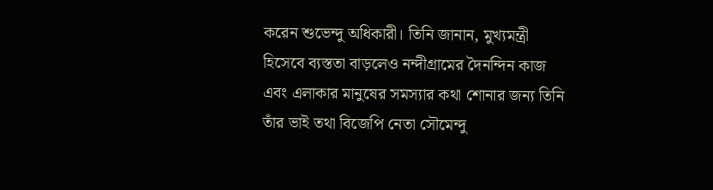করেন শুভেন্দু অধিকারী। তিনি জানান, মুখ্যমন্ত্রী হিসেবে ব্যস্ততা বাড়লেও নন্দীগ্রামের দৈনন্দিন কাজ এবং এলাকার মানুষের সমস্যার কথা শোনার জন্য তিনি তাঁর ভাই তথা বিজেপি নেতা সৌমেন্দু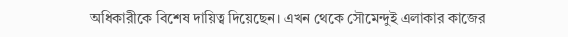অধিকারীকে বিশেষ দায়িত্ব দিয়েছেন। এখন থেকে সৌমেন্দুই এলাকার কাজের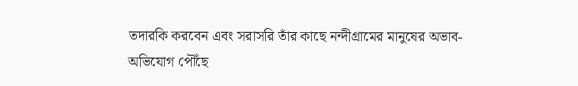তদারকি করবেন এবং সরাসরি তাঁর কাছে নন্দীগ্রামের মানুষের অভাব-অভিযোগ পৌঁছে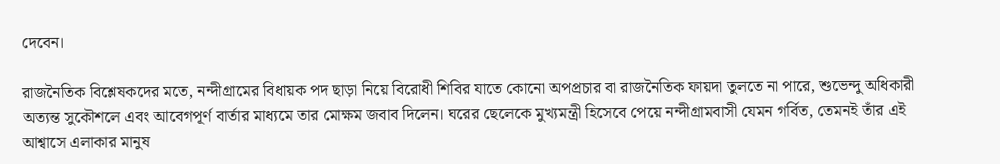দেবেন।

রাজনৈতিক বিশ্লেষকদের মতে, নন্দীগ্রামের বিধায়ক পদ ছাড়া নিয়ে বিরোধী শিবির যাতে কোনো অপপ্রচার বা রাজনৈতিক ফায়দা তুলতে না পারে, শুভেন্দু অধিকারী অত্যন্ত সুকৌশলে এবং আবেগপূর্ণ বার্তার মাধ্যমে তার মোক্ষম জবাব দিলেন। ঘরের ছেলেকে মুখ্যমন্ত্রী হিসেবে পেয়ে নন্দীগ্রামবাসী যেমন গর্বিত, তেমনই তাঁর এই আশ্বাসে এলাকার মানুষ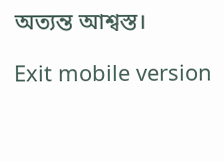অত্যন্ত আশ্বস্ত।

Exit mobile version